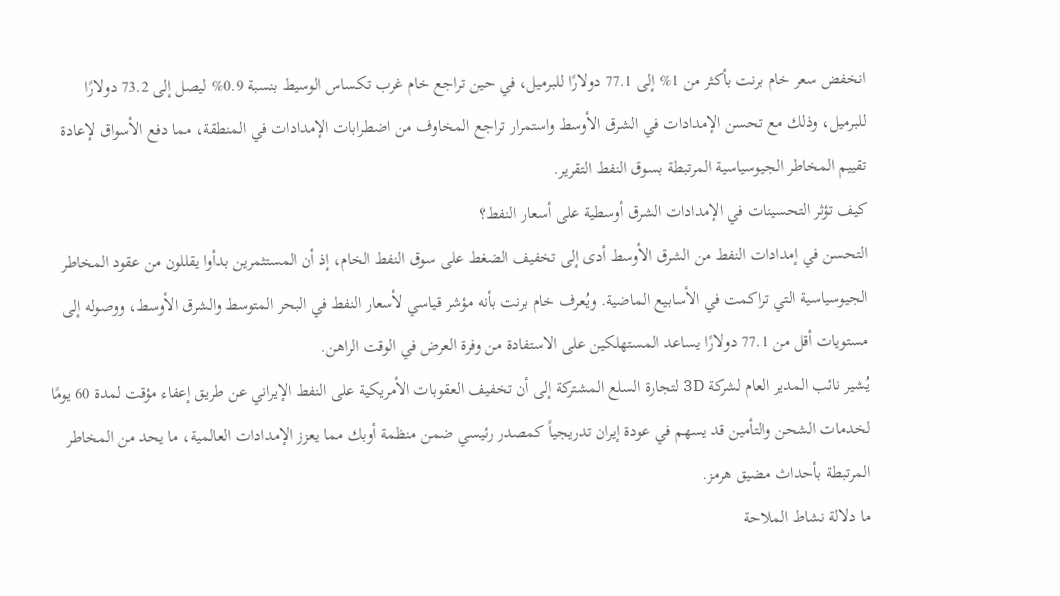انخفض سعر خام برنت بأكثر من 1% إلى 77.1 دولارًا للبرميل، في حين تراجع خام غرب تكساس الوسيط بنسبة 0.9% ليصل إلى 73.2 دولارًا للبرميل، وذلك مع تحسن الإمدادات في الشرق الأوسط واستمرار تراجع المخاوف من اضطرابات الإمدادات في المنطقة، مما دفع الأسواق لإعادة تقييم المخاطر الجيوسياسية المرتبطة بسوق النفط التقرير.
كيف تؤثر التحسينات في الإمدادات الشرق أوسطية على أسعار النفط؟
التحسن في إمدادات النفط من الشرق الأوسط أدى إلى تخفيف الضغط على سوق النفط الخام، إذ أن المستثمرين بدأوا يقللون من عقود المخاطر الجيوسياسية التي تراكمت في الأسابيع الماضية. ويُعرف خام برنت بأنه مؤشر قياسي لأسعار النفط في البحر المتوسط والشرق الأوسط، ووصوله إلى مستويات أقل من 77.1 دولارًا يساعد المستهلكين على الاستفادة من وفرة العرض في الوقت الراهن.
يُشير نائب المدير العام لشركة 3D لتجارة السلع المشتركة إلى أن تخفيف العقوبات الأمريكية على النفط الإيراني عن طريق إعفاء مؤقت لمدة 60 يومًا لخدمات الشحن والتأمين قد يسهم في عودة إيران تدريجياً كمصدر رئيسي ضمن منظمة أوبك مما يعزز الإمدادات العالمية، ما يحد من المخاطر المرتبطة بأحداث مضيق هرمز.
ما دلالة نشاط الملاحة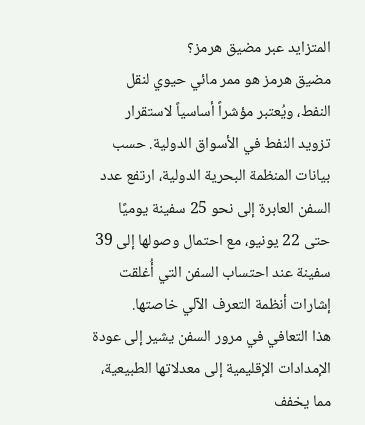المتزايد عبر مضيق هرمز؟
مضيق هرمز هو ممر مائي حيوي لنقل النفط، ويُعتبر مؤشراً أساسياً لاستقرار تزويد النفط في الأسواق الدولية. حسب بيانات المنظمة البحرية الدولية، ارتفع عدد السفن العابرة إلى نحو 25 سفينة يوميًا حتى 22 يونيو، مع احتمال وصولها إلى 39 سفينة عند احتساب السفن التي أُغلقت إشارات أنظمة التعرف الآلي خاصتها.
هذا التعافي في مرور السفن يشير إلى عودة الإمدادات الإقليمية إلى معدلاتها الطبيعية، مما يخفف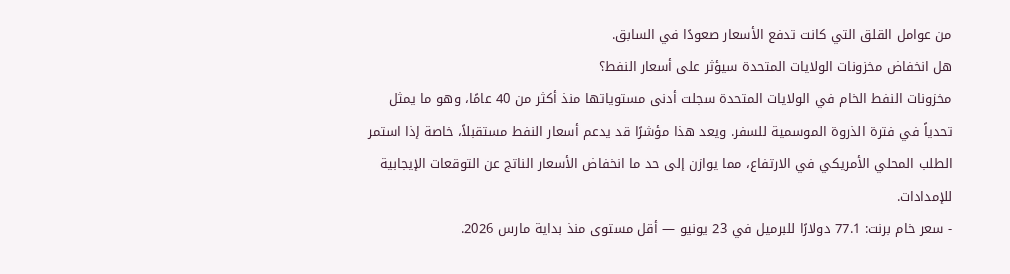من عوامل القلق التي كانت تدفع الأسعار صعودًا في السابق.
هل انخفاض مخزونات الولايات المتحدة سيؤثر على أسعار النفط؟
مخزونات النفط الخام في الولايات المتحدة سجلت أدنى مستوياتها منذ أكثر من 40 عامًا، وهو ما يمثل تحدياً في فترة الذروة الموسمية للسفر. ويعد هذا مؤشرًا قد يدعم أسعار النفط مستقبلاً، خاصة إذا استمر الطلب المحلي الأمريكي في الارتفاع، مما يوازن إلى حد ما انخفاض الأسعار الناتج عن التوقعات الإيجابية للإمدادات.
- سعر خام برنت: 77.1 دولارًا للبرميل في 23 يونيو — أقل مستوى منذ بداية مارس 2026.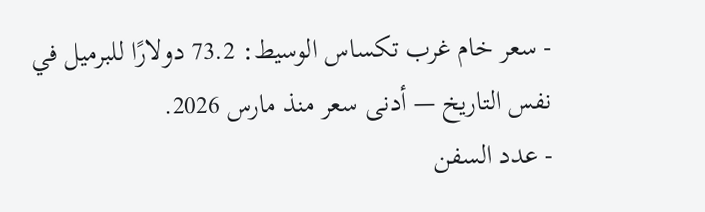- سعر خام غرب تكساس الوسيط: 73.2 دولارًا للبرميل في نفس التاريخ — أدنى سعر منذ مارس 2026.
- عدد السفن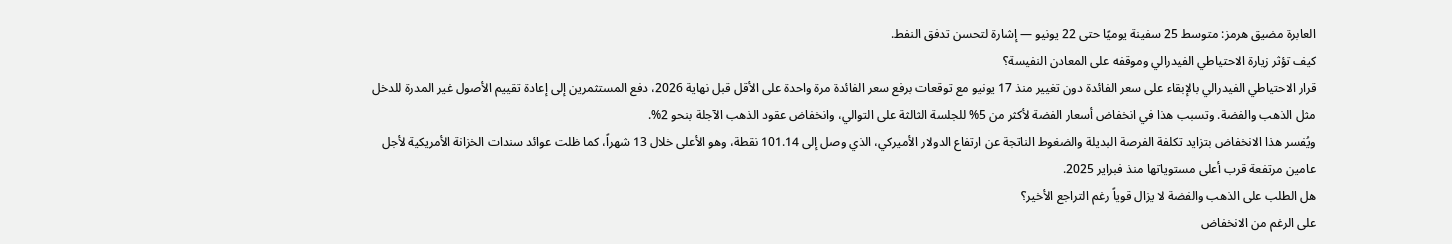العابرة مضيق هرمز: متوسط 25 سفينة يوميًا حتى 22 يونيو — إشارة لتحسن تدفق النفط.
كيف تؤثر زيارة الاحتياطي الفيدرالي وموقفه على المعادن النفيسة؟
قرار الاحتياطي الفيدرالي بالإبقاء على سعر الفائدة دون تغيير منذ 17 يونيو مع توقعات برفع سعر الفائدة مرة واحدة على الأقل قبل نهاية 2026، دفع المستثمرين إلى إعادة تقييم الأصول غير المدرة للدخل مثل الذهب والفضة. وتسبب هذا في انخفاض أسعار الفضة لأكثر من 5% للجلسة الثالثة على التوالي، وانخفاض عقود الذهب الآجلة بنحو 2%.
ويُفسر هذا الانخفاض بتزايد تكلفة الفرصة البديلة والضغوط الناتجة عن ارتفاع الدولار الأميركي، الذي وصل إلى 101.14 نقطة، وهو الأعلى خلال 13 شهراً، كما ظلت عوائد سندات الخزانة الأمريكية لأجل عامين مرتفعة قرب أعلى مستوياتها منذ فبراير 2025.
هل الطلب على الذهب والفضة لا يزال قوياً رغم التراجع الأخير؟
على الرغم من الانخفاض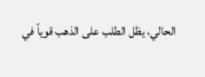الحالي، يظل الطلب على الذهب قوياً في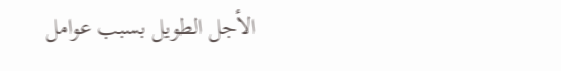الأجل الطويل بسبب عوامل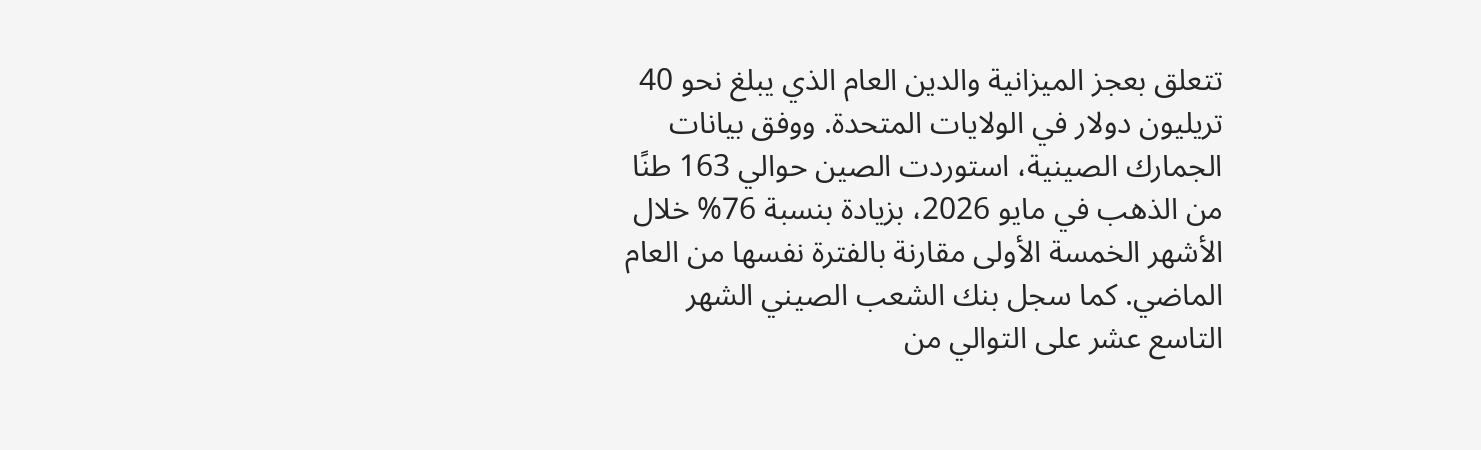تتعلق بعجز الميزانية والدين العام الذي يبلغ نحو 40 تريليون دولار في الولايات المتحدة. ووفق بيانات الجمارك الصينية، استوردت الصين حوالي 163 طنًا من الذهب في مايو 2026، بزيادة بنسبة 76% خلال الأشهر الخمسة الأولى مقارنة بالفترة نفسها من العام الماضي. كما سجل بنك الشعب الصيني الشهر التاسع عشر على التوالي من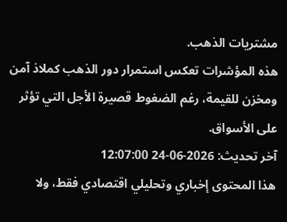مشتريات الذهب.
هذه المؤشرات تعكس استمرار دور الذهب كملاذ آمن ومخزن للقيمة، رغم الضغوط قصيرة الأجل التي تؤثر على الأسواق.
آخر تحديث: 2026-06-24 12:07:00
هذا المحتوى إخباري وتحليلي اقتصادي فقط، ولا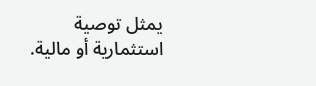يمثل توصية استثمارية أو مالية.